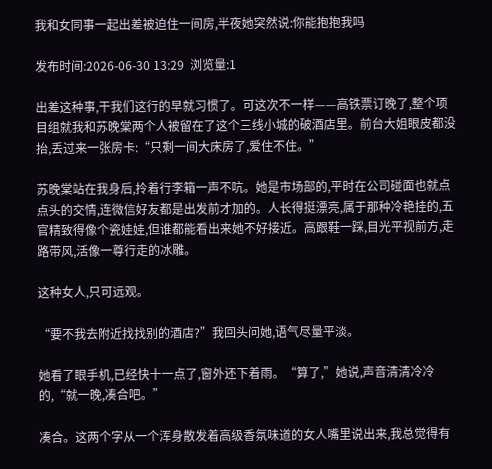我和女同事一起出差被迫住一间房,半夜她突然说:你能抱抱我吗

发布时间:2026-06-30 13:29  浏览量:1

出差这种事,干我们这行的早就习惯了。可这次不一样——高铁票订晚了,整个项目组就我和苏晚棠两个人被留在了这个三线小城的破酒店里。前台大姐眼皮都没抬,丢过来一张房卡:“只剩一间大床房了,爱住不住。”

苏晚棠站在我身后,拎着行李箱一声不吭。她是市场部的,平时在公司碰面也就点点头的交情,连微信好友都是出发前才加的。人长得挺漂亮,属于那种冷艳挂的,五官精致得像个瓷娃娃,但谁都能看出来她不好接近。高跟鞋一踩,目光平视前方,走路带风,活像一尊行走的冰雕。

这种女人,只可远观。

“要不我去附近找找别的酒店?”我回头问她,语气尽量平淡。

她看了眼手机,已经快十一点了,窗外还下着雨。“算了,”她说,声音清清冷冷的,“就一晚,凑合吧。”

凑合。这两个字从一个浑身散发着高级香氛味道的女人嘴里说出来,我总觉得有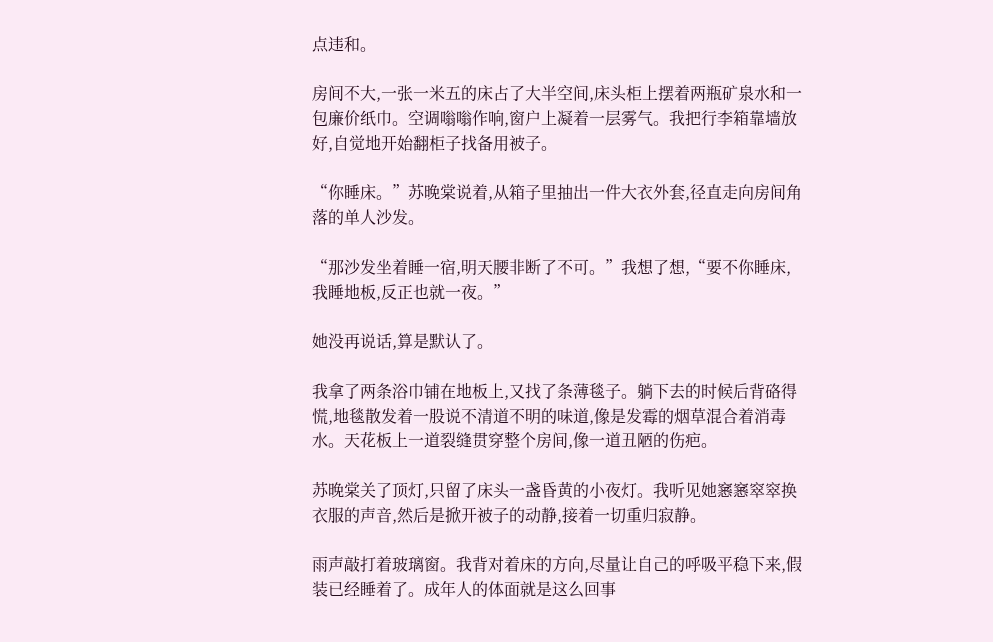点违和。

房间不大,一张一米五的床占了大半空间,床头柜上摆着两瓶矿泉水和一包廉价纸巾。空调嗡嗡作响,窗户上凝着一层雾气。我把行李箱靠墙放好,自觉地开始翻柜子找备用被子。

“你睡床。”苏晚棠说着,从箱子里抽出一件大衣外套,径直走向房间角落的单人沙发。

“那沙发坐着睡一宿,明天腰非断了不可。”我想了想,“要不你睡床,我睡地板,反正也就一夜。”

她没再说话,算是默认了。

我拿了两条浴巾铺在地板上,又找了条薄毯子。躺下去的时候后背硌得慌,地毯散发着一股说不清道不明的味道,像是发霉的烟草混合着消毒水。天花板上一道裂缝贯穿整个房间,像一道丑陋的伤疤。

苏晚棠关了顶灯,只留了床头一盏昏黄的小夜灯。我听见她窸窸窣窣换衣服的声音,然后是掀开被子的动静,接着一切重归寂静。

雨声敲打着玻璃窗。我背对着床的方向,尽量让自己的呼吸平稳下来,假装已经睡着了。成年人的体面就是这么回事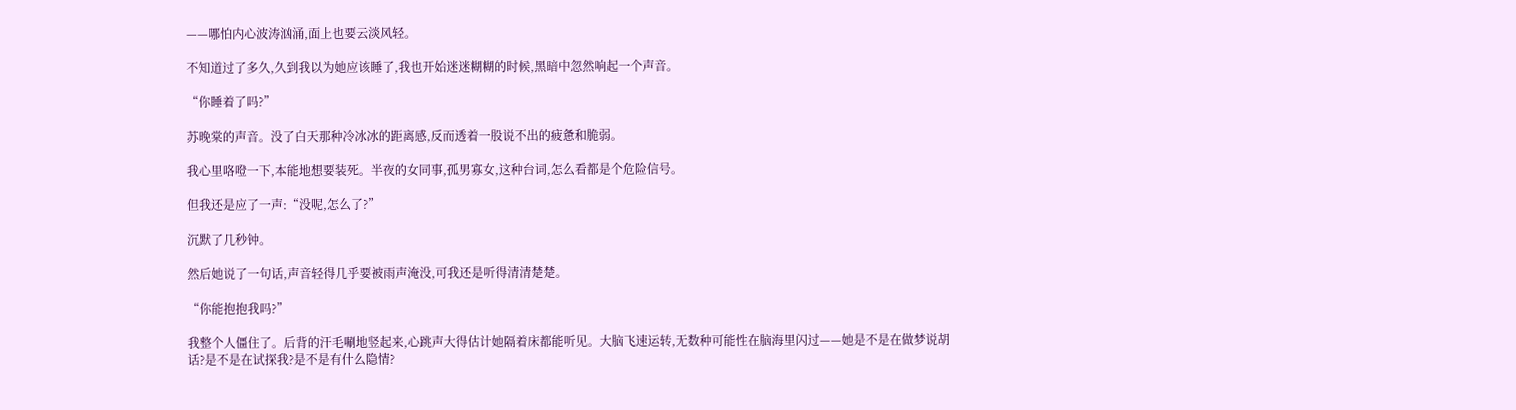——哪怕内心波涛汹涌,面上也要云淡风轻。

不知道过了多久,久到我以为她应该睡了,我也开始迷迷糊糊的时候,黑暗中忽然响起一个声音。

“你睡着了吗?”

苏晚棠的声音。没了白天那种冷冰冰的距离感,反而透着一股说不出的疲惫和脆弱。

我心里咯噔一下,本能地想要装死。半夜的女同事,孤男寡女,这种台词,怎么看都是个危险信号。

但我还是应了一声:“没呢,怎么了?”

沉默了几秒钟。

然后她说了一句话,声音轻得几乎要被雨声淹没,可我还是听得清清楚楚。

“你能抱抱我吗?”

我整个人僵住了。后背的汗毛唰地竖起来,心跳声大得估计她隔着床都能听见。大脑飞速运转,无数种可能性在脑海里闪过——她是不是在做梦说胡话?是不是在试探我?是不是有什么隐情?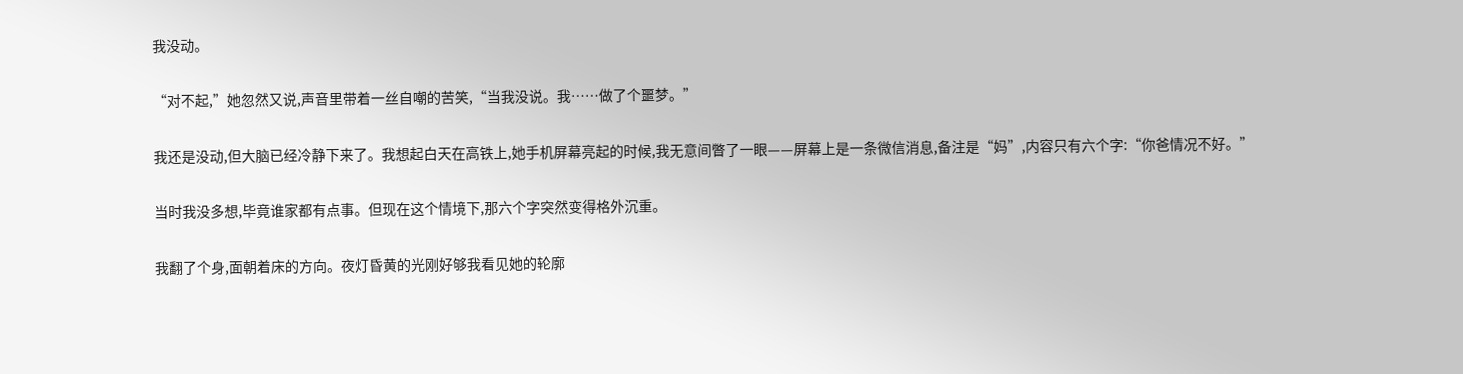我没动。

“对不起,”她忽然又说,声音里带着一丝自嘲的苦笑,“当我没说。我……做了个噩梦。”

我还是没动,但大脑已经冷静下来了。我想起白天在高铁上,她手机屏幕亮起的时候,我无意间瞥了一眼——屏幕上是一条微信消息,备注是“妈”,内容只有六个字:“你爸情况不好。”

当时我没多想,毕竟谁家都有点事。但现在这个情境下,那六个字突然变得格外沉重。

我翻了个身,面朝着床的方向。夜灯昏黄的光刚好够我看见她的轮廓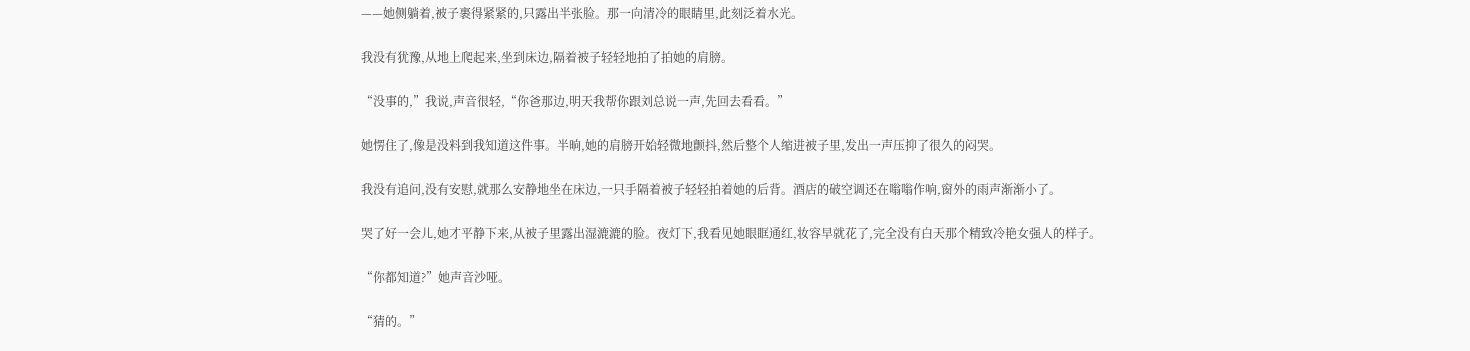——她侧躺着,被子裹得紧紧的,只露出半张脸。那一向清冷的眼睛里,此刻泛着水光。

我没有犹豫,从地上爬起来,坐到床边,隔着被子轻轻地拍了拍她的肩膀。

“没事的,”我说,声音很轻,“你爸那边,明天我帮你跟刘总说一声,先回去看看。”

她愣住了,像是没料到我知道这件事。半晌,她的肩膀开始轻微地颤抖,然后整个人缩进被子里,发出一声压抑了很久的闷哭。

我没有追问,没有安慰,就那么安静地坐在床边,一只手隔着被子轻轻拍着她的后背。酒店的破空调还在嗡嗡作响,窗外的雨声渐渐小了。

哭了好一会儿,她才平静下来,从被子里露出湿漉漉的脸。夜灯下,我看见她眼眶通红,妆容早就花了,完全没有白天那个精致冷艳女强人的样子。

“你都知道?”她声音沙哑。

“猜的。”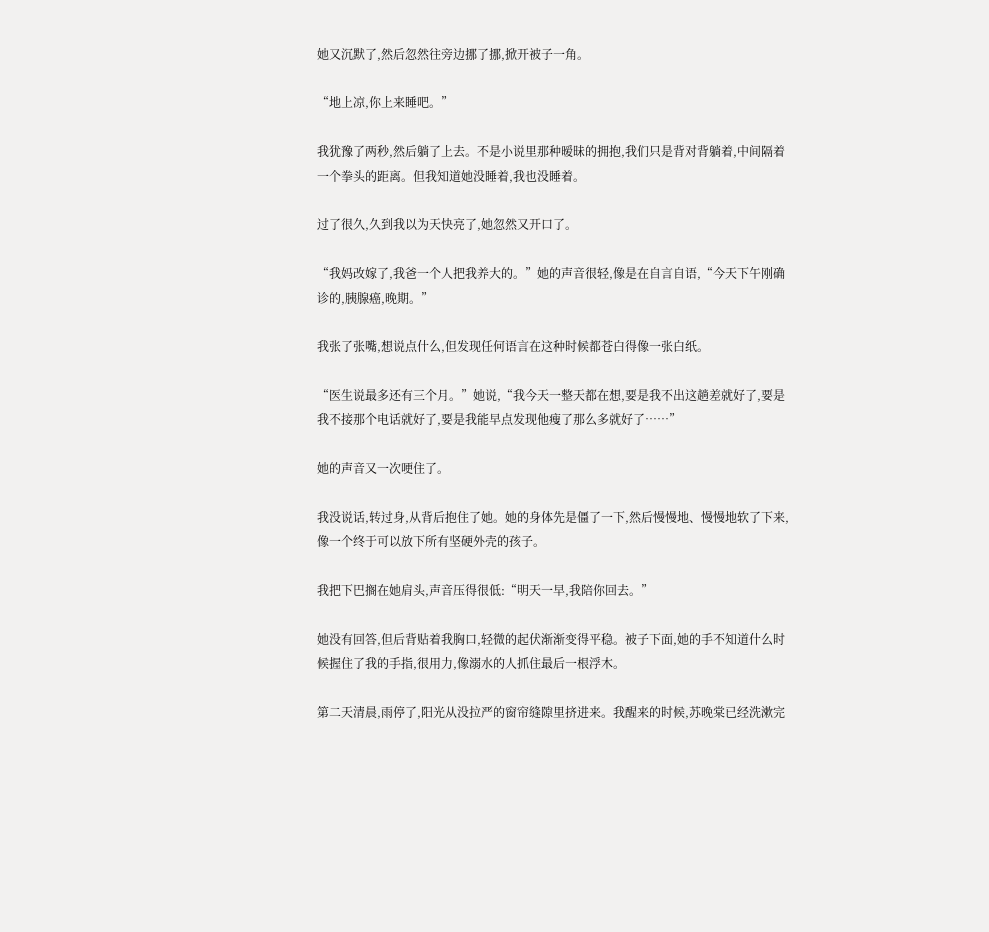她又沉默了,然后忽然往旁边挪了挪,掀开被子一角。

“地上凉,你上来睡吧。”

我犹豫了两秒,然后躺了上去。不是小说里那种暧昧的拥抱,我们只是背对背躺着,中间隔着一个拳头的距离。但我知道她没睡着,我也没睡着。

过了很久,久到我以为天快亮了,她忽然又开口了。

“我妈改嫁了,我爸一个人把我养大的。”她的声音很轻,像是在自言自语,“今天下午刚确诊的,胰腺癌,晚期。”

我张了张嘴,想说点什么,但发现任何语言在这种时候都苍白得像一张白纸。

“医生说最多还有三个月。”她说,“我今天一整天都在想,要是我不出这趟差就好了,要是我不接那个电话就好了,要是我能早点发现他瘦了那么多就好了……”

她的声音又一次哽住了。

我没说话,转过身,从背后抱住了她。她的身体先是僵了一下,然后慢慢地、慢慢地软了下来,像一个终于可以放下所有坚硬外壳的孩子。

我把下巴搁在她肩头,声音压得很低:“明天一早,我陪你回去。”

她没有回答,但后背贴着我胸口,轻微的起伏渐渐变得平稳。被子下面,她的手不知道什么时候握住了我的手指,很用力,像溺水的人抓住最后一根浮木。

第二天清晨,雨停了,阳光从没拉严的窗帘缝隙里挤进来。我醒来的时候,苏晚棠已经洗漱完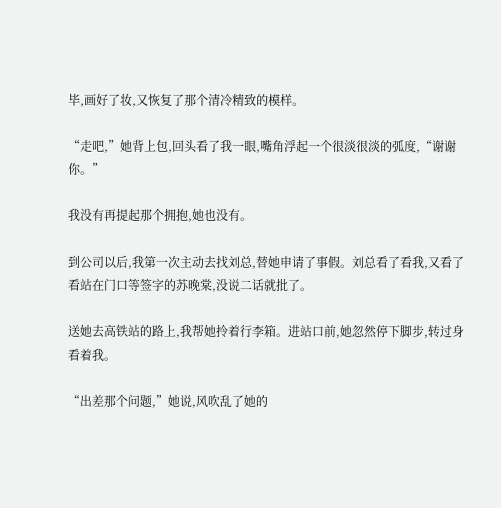毕,画好了妆,又恢复了那个清冷精致的模样。

“走吧,”她背上包,回头看了我一眼,嘴角浮起一个很淡很淡的弧度,“谢谢你。”

我没有再提起那个拥抱,她也没有。

到公司以后,我第一次主动去找刘总,替她申请了事假。刘总看了看我,又看了看站在门口等签字的苏晚棠,没说二话就批了。

送她去高铁站的路上,我帮她拎着行李箱。进站口前,她忽然停下脚步,转过身看着我。

“出差那个问题,”她说,风吹乱了她的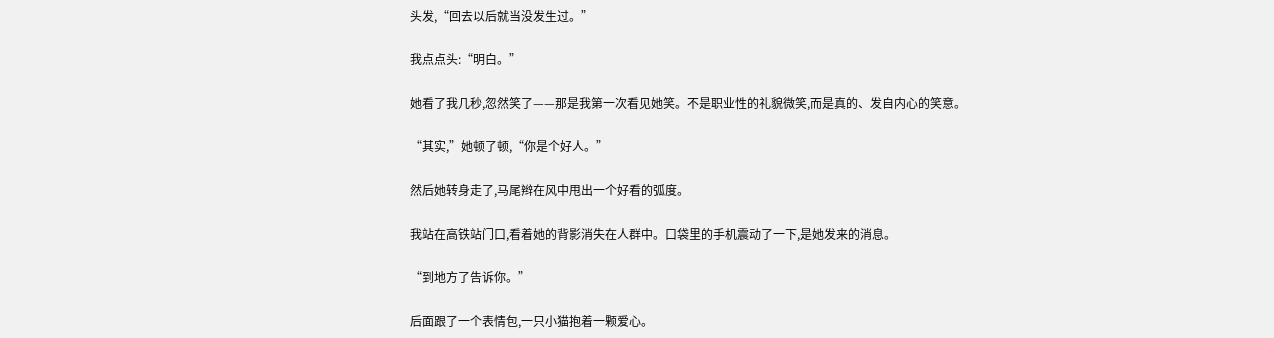头发,“回去以后就当没发生过。”

我点点头:“明白。”

她看了我几秒,忽然笑了——那是我第一次看见她笑。不是职业性的礼貌微笑,而是真的、发自内心的笑意。

“其实,”她顿了顿,“你是个好人。”

然后她转身走了,马尾辫在风中甩出一个好看的弧度。

我站在高铁站门口,看着她的背影消失在人群中。口袋里的手机震动了一下,是她发来的消息。

“到地方了告诉你。”

后面跟了一个表情包,一只小猫抱着一颗爱心。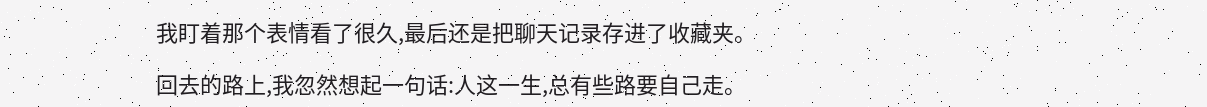我盯着那个表情看了很久,最后还是把聊天记录存进了收藏夹。

回去的路上,我忽然想起一句话:人这一生,总有些路要自己走。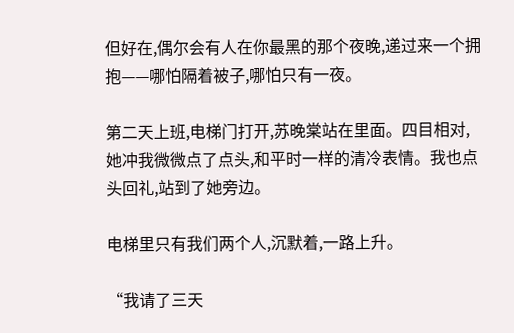但好在,偶尔会有人在你最黑的那个夜晚,递过来一个拥抱——哪怕隔着被子,哪怕只有一夜。

第二天上班,电梯门打开,苏晚棠站在里面。四目相对,她冲我微微点了点头,和平时一样的清冷表情。我也点头回礼,站到了她旁边。

电梯里只有我们两个人,沉默着,一路上升。

“我请了三天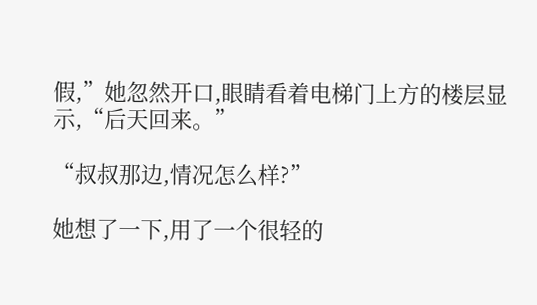假,”她忽然开口,眼睛看着电梯门上方的楼层显示,“后天回来。”

“叔叔那边,情况怎么样?”

她想了一下,用了一个很轻的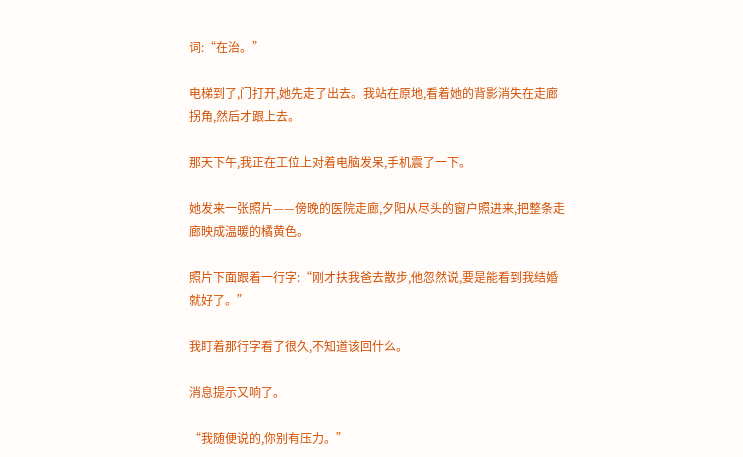词:“在治。”

电梯到了,门打开,她先走了出去。我站在原地,看着她的背影消失在走廊拐角,然后才跟上去。

那天下午,我正在工位上对着电脑发呆,手机震了一下。

她发来一张照片——傍晚的医院走廊,夕阳从尽头的窗户照进来,把整条走廊映成温暖的橘黄色。

照片下面跟着一行字:“刚才扶我爸去散步,他忽然说,要是能看到我结婚就好了。”

我盯着那行字看了很久,不知道该回什么。

消息提示又响了。

“我随便说的,你别有压力。”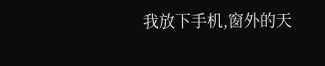我放下手机,窗外的天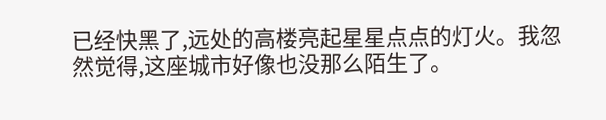已经快黑了,远处的高楼亮起星星点点的灯火。我忽然觉得,这座城市好像也没那么陌生了。